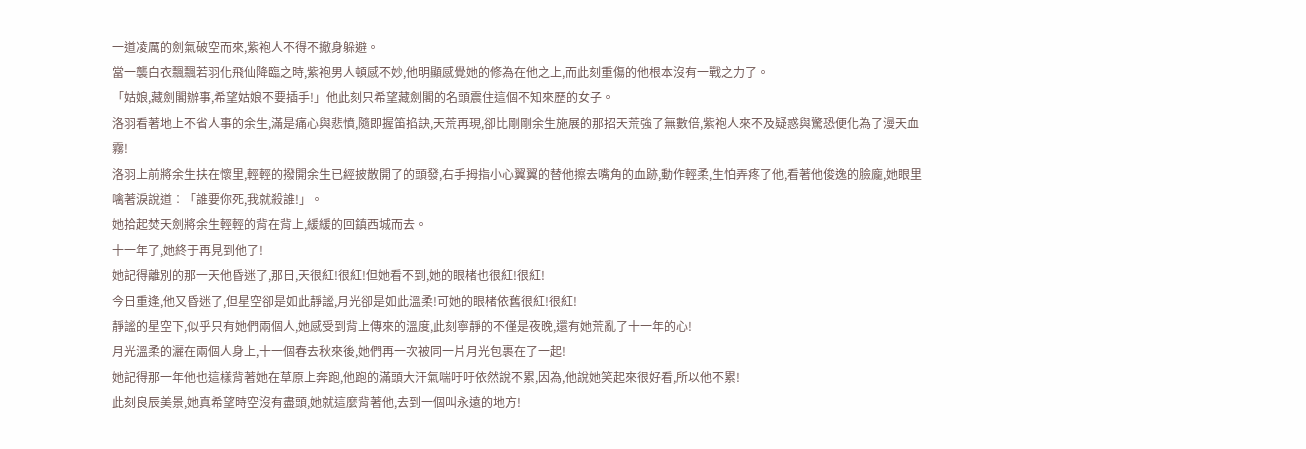一道凌厲的劍氣破空而來,紫袍人不得不撤身躲避。
當一襲白衣飄飄若羽化飛仙降臨之時,紫袍男人頓感不妙,他明顯感覺她的修為在他之上,而此刻重傷的他根本沒有一戰之力了。
「姑娘,藏劍閣辦事,希望姑娘不要插手!」他此刻只希望藏劍閣的名頭震住這個不知來歷的女子。
洛羽看著地上不省人事的余生,滿是痛心與悲憤,隨即握笛掐訣,天荒再現,卻比剛剛余生施展的那招天荒強了無數倍,紫袍人來不及疑惑與驚恐便化為了漫天血霧!
洛羽上前將余生扶在懷里,輕輕的撥開余生已經披散開了的頭發,右手拇指小心翼翼的替他擦去嘴角的血跡,動作輕柔,生怕弄疼了他,看著他俊逸的臉龐,她眼里噙著淚說道︰「誰要你死,我就殺誰!」。
她拾起焚天劍將余生輕輕的背在背上,緩緩的回鎮西城而去。
十一年了,她終于再見到他了!
她記得離別的那一天他昏迷了,那日,天很紅!很紅!但她看不到,她的眼楮也很紅!很紅!
今日重逢,他又昏迷了,但星空卻是如此靜謐,月光卻是如此溫柔!可她的眼楮依舊很紅!很紅!
靜謐的星空下,似乎只有她們兩個人,她感受到背上傳來的溫度,此刻寧靜的不僅是夜晚,還有她荒亂了十一年的心!
月光溫柔的灑在兩個人身上,十一個春去秋來後,她們再一次被同一片月光包裹在了一起!
她記得那一年他也這樣背著她在草原上奔跑,他跑的滿頭大汗氣喘吁吁依然說不累,因為,他說她笑起來很好看,所以他不累!
此刻良辰美景,她真希望時空沒有盡頭,她就這麼背著他,去到一個叫永遠的地方!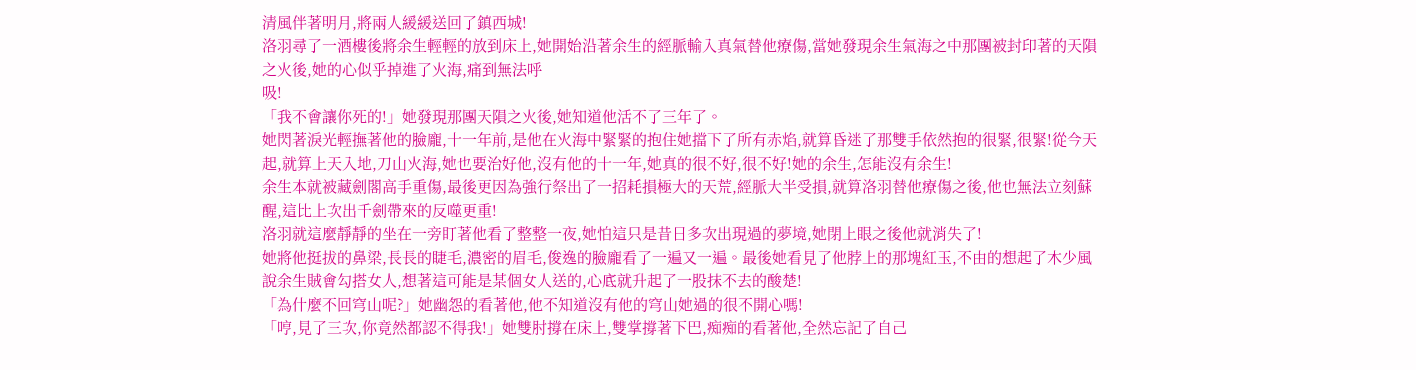清風伴著明月,將兩人緩緩送回了鎮西城!
洛羽尋了一酒樓後將余生輕輕的放到床上,她開始沿著余生的經脈輸入真氣替他療傷,當她發現余生氣海之中那團被封印著的天隕之火後,她的心似乎掉進了火海,痛到無法呼
吸!
「我不會讓你死的!」她發現那團天隕之火後,她知道他活不了三年了。
她閃著淚光輕撫著他的臉龐,十一年前,是他在火海中緊緊的抱住她擋下了所有赤焰,就算昏迷了那雙手依然抱的很緊,很緊!從今天起,就算上天入地,刀山火海,她也要治好他,沒有他的十一年,她真的很不好,很不好!她的余生,怎能沒有余生!
余生本就被藏劍閣高手重傷,最後更因為強行祭出了一招耗損極大的天荒,經脈大半受損,就算洛羽替他療傷之後,他也無法立刻蘇醒,這比上次出千劍帶來的反噬更重!
洛羽就這麼靜靜的坐在一旁盯著他看了整整一夜,她怕這只是昔日多次出現過的夢境,她閉上眼之後他就消失了!
她將他挺拔的鼻梁,長長的睫毛,濃密的眉毛,俊逸的臉龐看了一遍又一遍。最後她看見了他脖上的那塊紅玉,不由的想起了木少風說余生賊會勾搭女人,想著這可能是某個女人送的,心底就升起了一股抹不去的酸楚!
「為什麼不回穹山呢?」她幽怨的看著他,他不知道沒有他的穹山她過的很不開心嗎!
「哼,見了三次,你竟然都認不得我!」她雙肘撐在床上,雙掌撐著下巴,痴痴的看著他,全然忘記了自己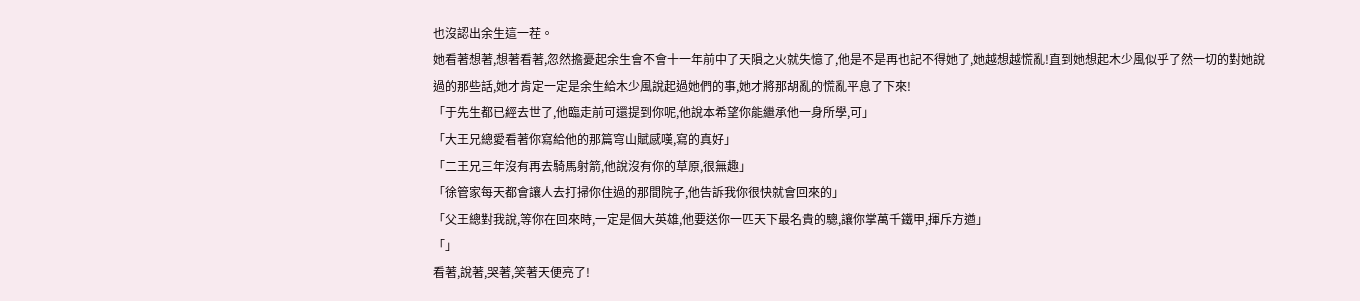也沒認出余生這一茬。
她看著想著,想著看著,忽然擔憂起余生會不會十一年前中了天隕之火就失憶了,他是不是再也記不得她了,她越想越慌亂!直到她想起木少風似乎了然一切的對她說過的那些話,她才肯定一定是余生給木少風說起過她們的事,她才將那胡亂的慌亂平息了下來!
「于先生都已經去世了,他臨走前可還提到你呢,他說本希望你能繼承他一身所學,可」
「大王兄總愛看著你寫給他的那篇穹山賦感嘆,寫的真好」
「二王兄三年沒有再去騎馬射箭,他說沒有你的草原,很無趣」
「徐管家每天都會讓人去打掃你住過的那間院子,他告訴我你很快就會回來的」
「父王總對我說,等你在回來時,一定是個大英雄,他要送你一匹天下最名貴的驄,讓你掌萬千鐵甲,揮斥方遒」
「」
看著,說著,哭著,笑著天便亮了!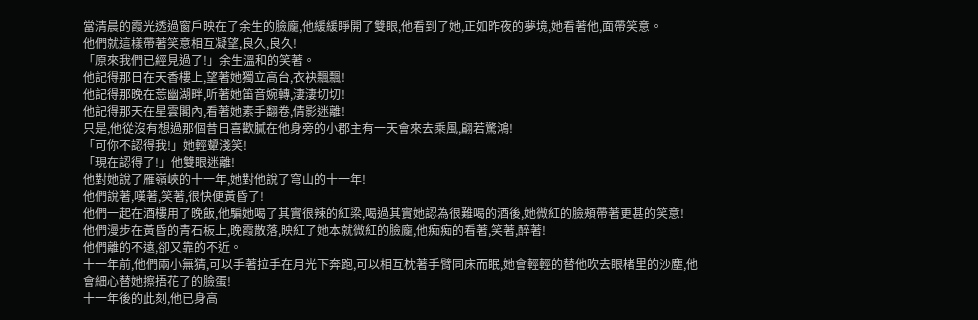當清晨的霞光透過窗戶映在了余生的臉龐,他緩緩睜開了雙眼,他看到了她,正如昨夜的夢境,她看著他,面帶笑意。
他們就這樣帶著笑意相互凝望,良久,良久!
「原來我們已經見過了!」余生溫和的笑著。
他記得那日在天香樓上,望著她獨立高台,衣袂飄飄!
他記得那晚在莣幽湖畔,听著她笛音婉轉,淒淒切切!
他記得那天在星雲閣內,看著她素手翻卷,倩影迷離!
只是,他從沒有想過那個昔日喜歡膩在他身旁的小郡主有一天會來去乘風,翩若驚鴻!
「可你不認得我!」她輕顰淺笑!
「現在認得了!」他雙眼迷離!
他對她說了雁嶺峽的十一年,她對他說了穹山的十一年!
他們說著,嘆著,笑著,很快便黃昏了!
他們一起在酒樓用了晚飯,他騙她喝了其實很辣的紅梁,喝過其實她認為很難喝的酒後,她微紅的臉頰帶著更甚的笑意!
他們漫步在黃昏的青石板上,晚霞散落,映紅了她本就微紅的臉龐,他痴痴的看著,笑著,醉著!
他們離的不遠,卻又靠的不近。
十一年前,他們兩小無猜,可以手著拉手在月光下奔跑,可以相互枕著手臂同床而眠,她會輕輕的替他吹去眼楮里的沙塵,他會細心替她擦捂花了的臉蛋!
十一年後的此刻,他已身高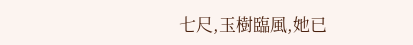七尺,玉樹臨風,她已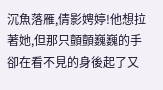沉魚落雁,倩影娉婷!他想拉著她,但那只顫顫巍巍的手卻在看不見的身後起了又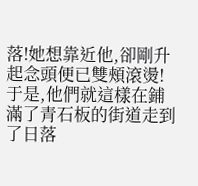落!她想靠近他,卻剛升起念頭便已雙頰滾燙!
于是,他們就這樣在鋪滿了青石板的街道走到了日落